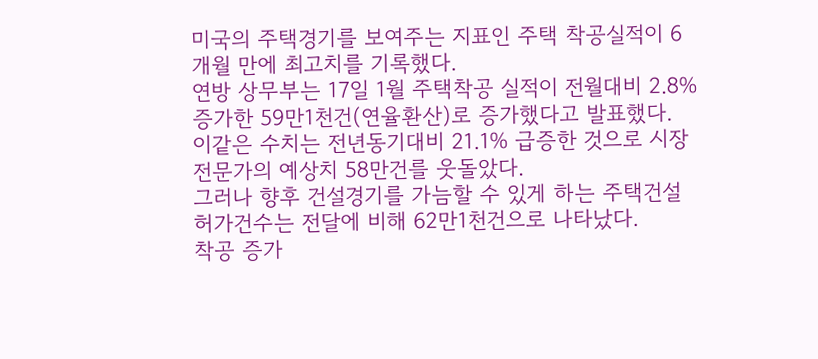미국의 주택경기를 보여주는 지표인 주택 착공실적이 6개월 만에 최고치를 기록했다.
연방 상무부는 17일 1월 주택착공 실적이 전월대비 2.8% 증가한 59만1천건(연율환산)로 증가했다고 발표했다.
이같은 수치는 전년동기대비 21.1% 급증한 것으로 시장 전문가의 예상치 58만건를 웃돌았다.
그러나 향후 건설경기를 가늠할 수 있게 하는 주택건설 허가건수는 전달에 비해 62만1천건으로 나타났다.
착공 증가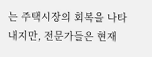는 주택시장의 회복을 나타내지만, 전문가들은 현재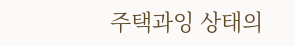주택과잉 상태의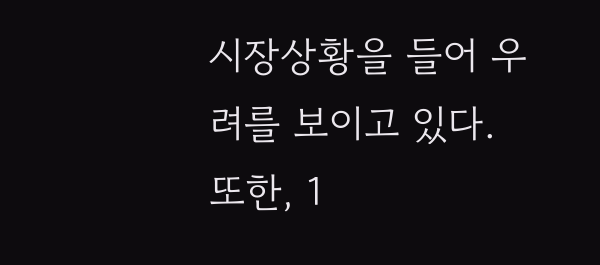시장상황을 들어 우려를 보이고 있다.
또한, 1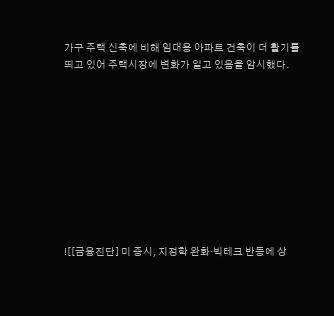가구 주택 신축에 비해 임대용 아파트 건축이 더 활기를 띄고 있어 주택시장에 변화가 일고 있음을 암시했다.










![[금융진단] 미 증시, 지정학 완화·빅테크 반등에 상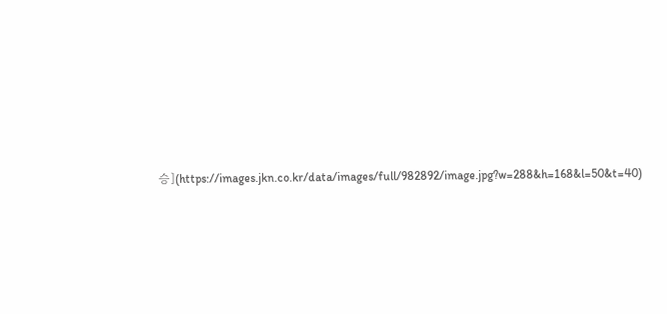승](https://images.jkn.co.kr/data/images/full/982892/image.jpg?w=288&h=168&l=50&t=40)